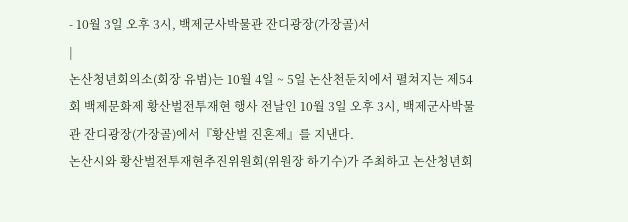- 10월 3일 오후 3시, 백제군사박물관 잔디광장(가장골)서
|
논산청년회의소(회장 유범)는 10월 4일 ~ 5일 논산천둔치에서 펼쳐지는 제54회 백제문화제 황산벌전투재현 행사 전날인 10월 3일 오후 3시, 백제군사박물관 잔디광장(가장골)에서『황산벌 진혼제』를 지낸다.
논산시와 황산벌전투재현추진위원회(위원장 하기수)가 주최하고 논산청년회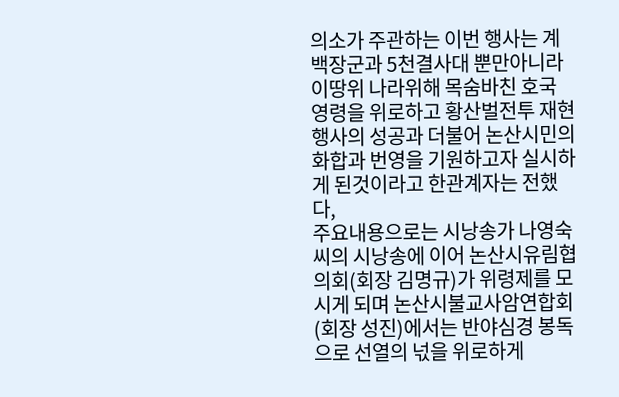의소가 주관하는 이번 행사는 계백장군과 5천결사대 뿐만아니라 이땅위 나라위해 목숨바친 호국 영령을 위로하고 황산벌전투 재현행사의 성공과 더불어 논산시민의 화합과 번영을 기원하고자 실시하게 된것이라고 한관계자는 전했다,
주요내용으로는 시낭송가 나영숙씨의 시낭송에 이어 논산시유림협의회(회장 김명규)가 위령제를 모시게 되며 논산시불교사암연합회(회장 성진)에서는 반야심경 봉독으로 선열의 넋을 위로하게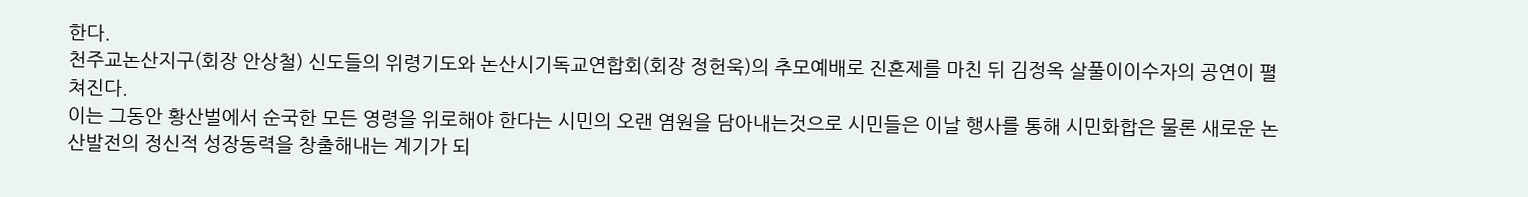한다.
천주교논산지구(회장 안상철) 신도들의 위령기도와 논산시기독교연합회(회장 정헌욱)의 추모예배로 진혼제를 마친 뒤 김정옥 살풀이이수자의 공연이 펼쳐진다.
이는 그동안 황산벌에서 순국한 모든 영령을 위로해야 한다는 시민의 오랜 염원을 담아내는것으로 시민들은 이날 행사를 통해 시민화합은 물론 새로운 논산발전의 정신적 성장동력을 창출해내는 계기가 되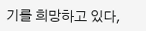기를 희망하고 있다,